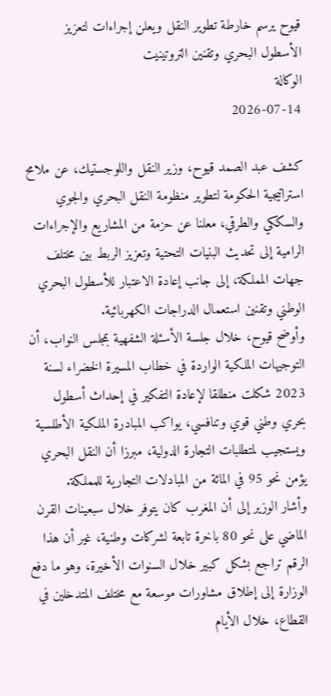قيوح يرسم خارطة تطوير النقل ويعلن إجراءات لتعزيز الأسطول البحري وتقنين التروتينيت
الوكالة
2026-07-14

كشف عبد الصمد قيوح، وزير النقل واللوجستيك، عن ملامح استراتيجية الحكومة لتطوير منظومة النقل البحري والجوي والسككي والطرقي، معلنا عن حزمة من المشاريع والإجراءات الرامية إلى تحديث البنيات التحتية وتعزيز الربط بين مختلف جهات المملكة، إلى جانب إعادة الاعتبار للأسطول البحري الوطني وتقنين استعمال الدراجات الكهربائية.
وأوضح قيوح، خلال جلسة الأسئلة الشفهية بمجلس النواب، أن التوجيهات الملكية الواردة في خطاب المسيرة الخضراء لسنة 2023 شكلت منطلقا لإعادة التفكير في إحداث أسطول بحري وطني قوي وتنافسي، يواكب المبادرة الملكية الأطلسية ويستجيب لمتطلبات التجارة الدولية، مبرزا أن النقل البحري يؤمن نحو 95 في المائة من المبادلات التجارية للمملكة.
وأشار الوزير إلى أن المغرب كان يتوفر خلال سبعينات القرن الماضي على نحو 80 باخرة تابعة لشركات وطنية، غير أن هذا الرقم تراجع بشكل كبير خلال السنوات الأخيرة، وهو ما دفع الوزارة إلى إطلاق مشاورات موسعة مع مختلف المتدخلين في القطاع، خلال الأيام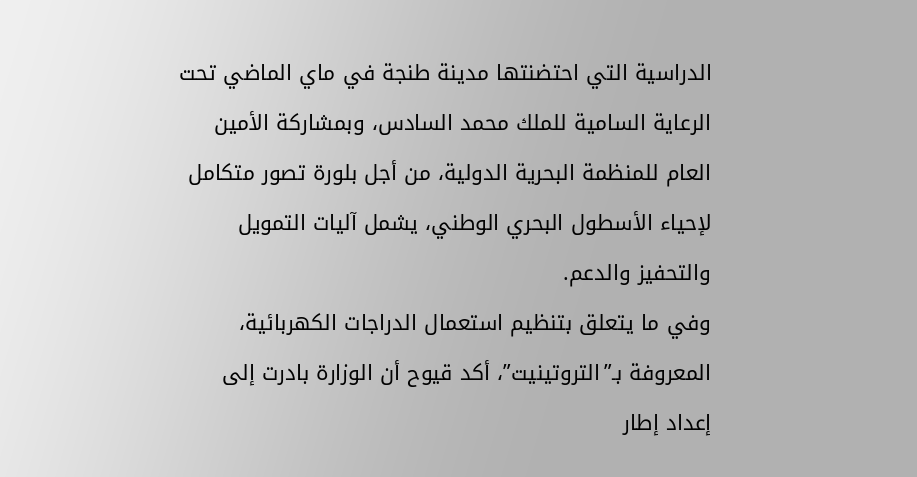الدراسية التي احتضنتها مدينة طنجة في ماي الماضي تحت الرعاية السامية للملك محمد السادس، وبمشاركة الأمين العام للمنظمة البحرية الدولية، من أجل بلورة تصور متكامل لإحياء الأسطول البحري الوطني، يشمل آليات التمويل والتحفيز والدعم.
وفي ما يتعلق بتنظيم استعمال الدراجات الكهربائية، المعروفة بـ”التروتينيت”، أكد قيوح أن الوزارة بادرت إلى إعداد إطار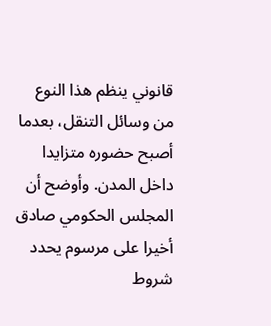قانوني ينظم هذا النوع من وسائل التنقل، بعدما أصبح حضوره متزايدا داخل المدن. وأوضح أن المجلس الحكومي صادق أخيرا على مرسوم يحدد شروط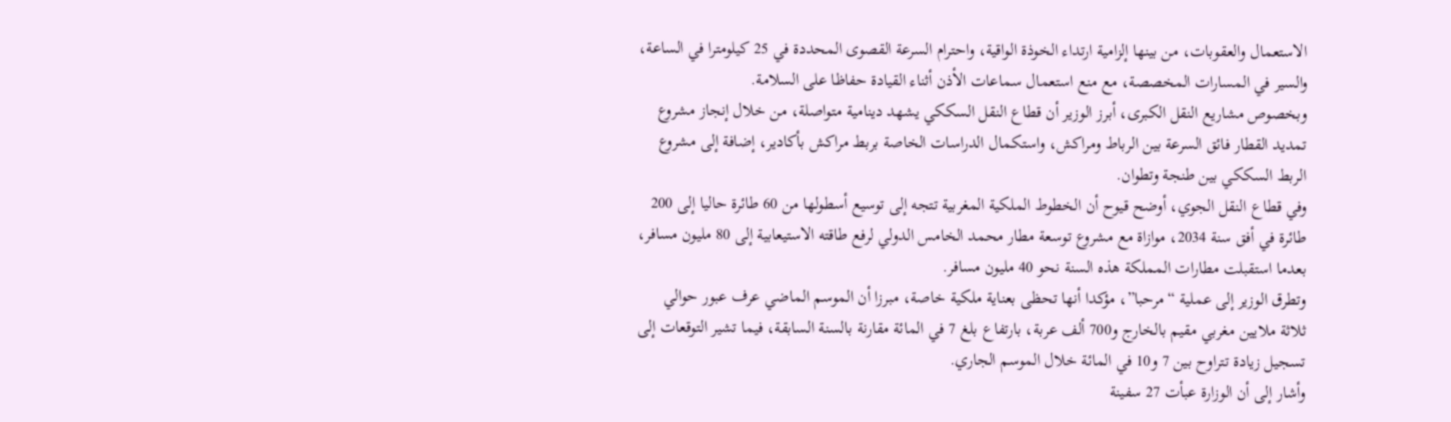الاستعمال والعقوبات، من بينها إلزامية ارتداء الخوذة الواقية، واحترام السرعة القصوى المحددة في 25 كيلومترا في الساعة، والسير في المسارات المخصصة، مع منع استعمال سماعات الأذن أثناء القيادة حفاظا على السلامة.
وبخصوص مشاريع النقل الكبرى، أبرز الوزير أن قطاع النقل السككي يشهد دينامية متواصلة، من خلال إنجاز مشروع تمديد القطار فائق السرعة بين الرباط ومراكش، واستكمال الدراسات الخاصة بربط مراكش بأكادير، إضافة إلى مشروع الربط السككي بين طنجة وتطوان.
وفي قطاع النقل الجوي، أوضح قيوح أن الخطوط الملكية المغربية تتجه إلى توسيع أسطولها من 60 طائرة حاليا إلى 200 طائرة في أفق سنة 2034، موازاة مع مشروع توسعة مطار محمد الخامس الدولي لرفع طاقته الاستيعابية إلى 80 مليون مسافر، بعدما استقبلت مطارات المملكة هذه السنة نحو 40 مليون مسافر.
وتطرق الوزير إلى عملية “مرحبا”، مؤكدا أنها تحظى بعناية ملكية خاصة، مبرزا أن الموسم الماضي عرف عبور حوالي ثلاثة ملايين مغربي مقيم بالخارج و700 ألف عربة، بارتفاع بلغ 7 في المائة مقارنة بالسنة السابقة، فيما تشير التوقعات إلى تسجيل زيادة تتراوح بين 7 و10 في المائة خلال الموسم الجاري.
وأشار إلى أن الوزارة عبأت 27 سفينة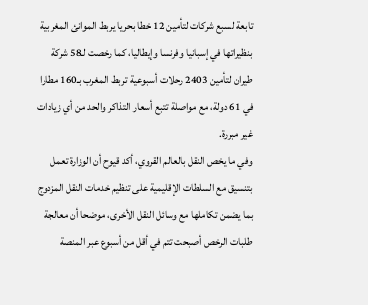تابعة لسبع شركات لتأمين 12 خطا بحريا يربط الموانئ المغربية بنظيراتها في إسبانيا وفرنسا وإيطاليا، كما رخصت لـ58 شركة طيران لتأمين 2403 رحلات أسبوعية تربط المغرب بـ160 مطارا في 61 دولة، مع مواصلة تتبع أسعار التذاكر والحد من أي زيادات غير مبررة.
وفي ما يخص النقل بالعالم القروي، أكد قيوح أن الوزارة تعمل بتنسيق مع السلطات الإقليمية على تنظيم خدمات النقل المزدوج بما يضمن تكاملها مع وسائل النقل الأخرى، موضحا أن معالجة طلبات الرخص أصبحت تتم في أقل من أسبوع عبر المنصة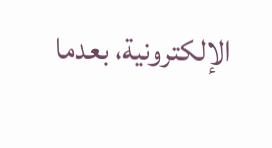الإلكترونية، بعدما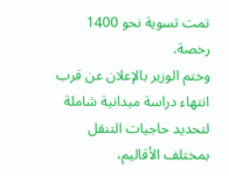تمت تسوية نحو 1400 رخصة.
وختم الوزير بالإعلان عن قرب انتهاء دراسة ميدانية شاملة لتحديد حاجيات التنقل بمختلف الأقاليم،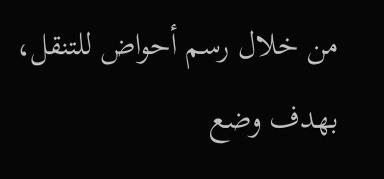من خلال رسم أحواض للتنقل، بهدف وضع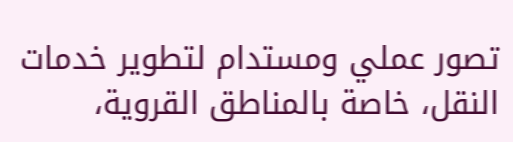تصور عملي ومستدام لتطوير خدمات النقل، خاصة بالمناطق القروية،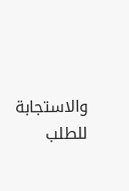والاستجابة للطلب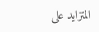المتزايد على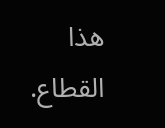هذا القطاع.